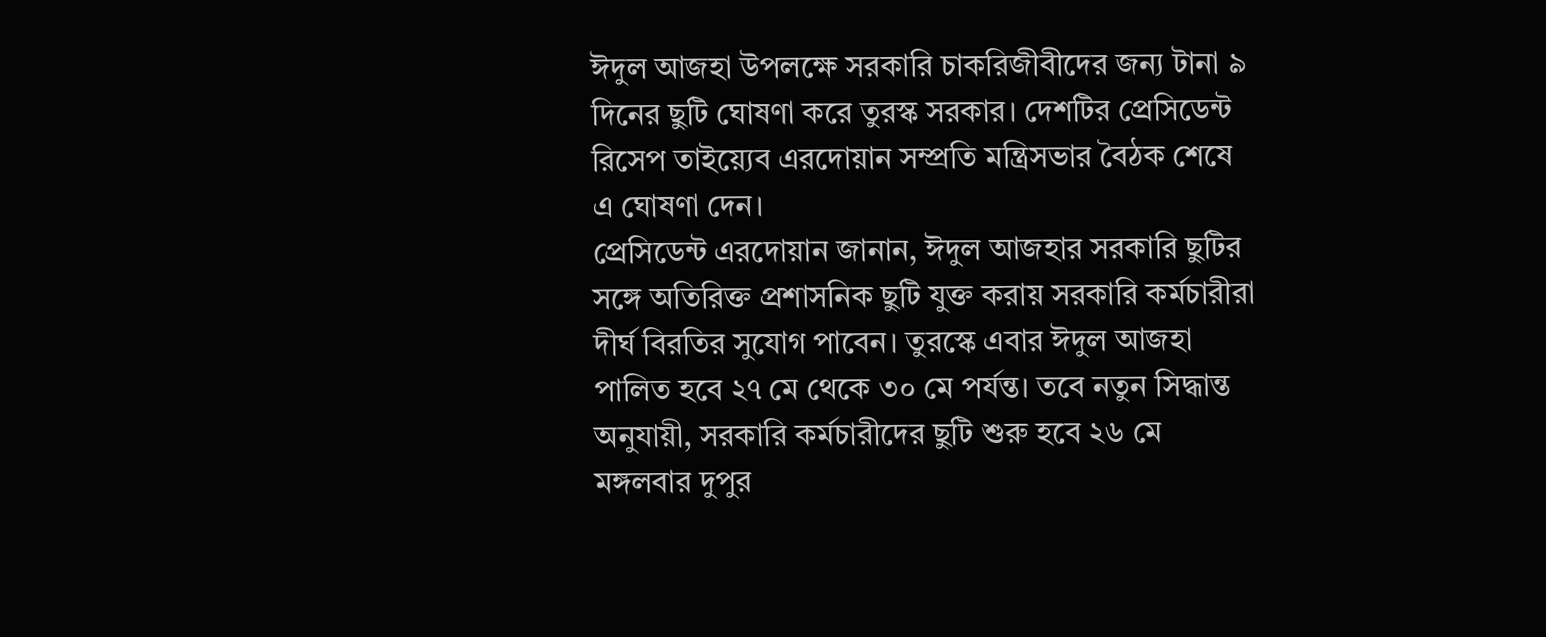ঈদুল আজহা উপলক্ষে সরকারি চাকরিজীবীদের জন্য টানা ৯ দিনের ছুটি ঘোষণা করে তুরস্ক সরকার। দেশটির প্রেসিডেন্ট রিসেপ তাইয়্যেব এরদোয়ান সম্প্রতি মন্ত্রিসভার বৈঠক শেষে এ ঘোষণা দেন।
প্রেসিডেন্ট এরদোয়ান জানান, ঈদুল আজহার সরকারি ছুটির সঙ্গে অতিরিক্ত প্রশাসনিক ছুটি যুক্ত করায় সরকারি কর্মচারীরা দীর্ঘ বিরতির সুযোগ পাবেন। তুরস্কে এবার ঈদুল আজহা পালিত হবে ২৭ মে থেকে ৩০ মে পর্যন্ত। তবে নতুন সিদ্ধান্ত অনুযায়ী, সরকারি কর্মচারীদের ছুটি শুরু হবে ২৬ মে মঙ্গলবার দুপুর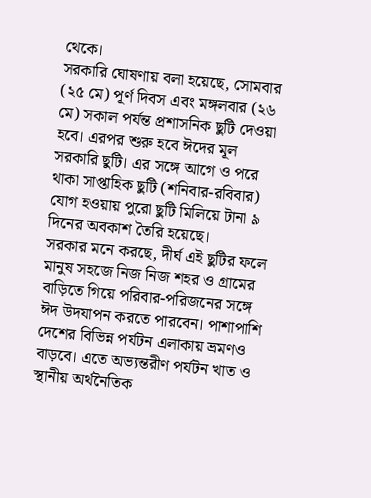থেকে।
সরকারি ঘোষণায় বলা হয়েছে, সোমবার (২৫ মে) পূর্ণ দিবস এবং মঙ্গলবার (২৬ মে) সকাল পর্যন্ত প্রশাসনিক ছুটি দেওয়া হবে। এরপর শুরু হবে ঈদের মূল সরকারি ছুটি। এর সঙ্গে আগে ও পরে থাকা সাপ্তাহিক ছুটি (শনিবার-রবিবার) যোগ হওয়ায় পুরো ছুটি মিলিয়ে টানা ৯ দিনের অবকাশ তৈরি হয়েছে।
সরকার মনে করছে, দীর্ঘ এই ছুটির ফলে মানুষ সহজে নিজ নিজ শহর ও গ্রামের বাড়িতে গিয়ে পরিবার-পরিজনের সঙ্গে ঈদ উদযাপন করতে পারবেন। পাশাপাশি দেশের বিভিন্ন পর্যটন এলাকায় ভ্রমণও বাড়বে। এতে অভ্যন্তরীণ পর্যটন খাত ও স্থানীয় অর্থনৈতিক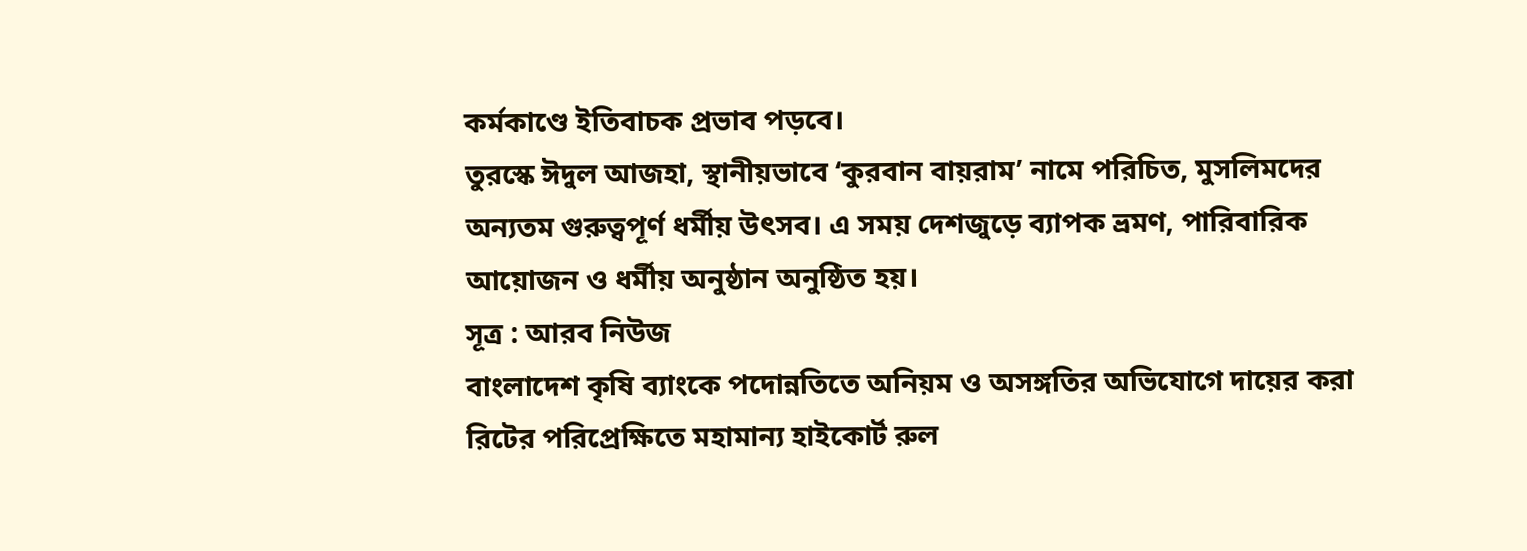কর্মকাণ্ডে ইতিবাচক প্রভাব পড়বে।
তুরস্কে ঈদুল আজহা, স্থানীয়ভাবে ‘কুরবান বায়রাম’ নামে পরিচিত, মুসলিমদের অন্যতম গুরুত্বপূর্ণ ধর্মীয় উৎসব। এ সময় দেশজুড়ে ব্যাপক ভ্রমণ, পারিবারিক আয়োজন ও ধর্মীয় অনুষ্ঠান অনুষ্ঠিত হয়।
সূত্র : আরব নিউজ
বাংলাদেশ কৃষি ব্যাংকে পদোন্নতিতে অনিয়ম ও অসঙ্গতির অভিযোগে দায়ের করা রিটের পরিপ্রেক্ষিতে মহামান্য হাইকোর্ট রুল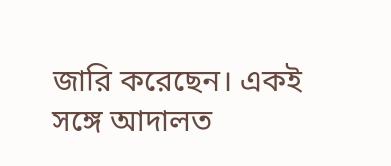জারি করেছেন। একই সঙ্গে আদালত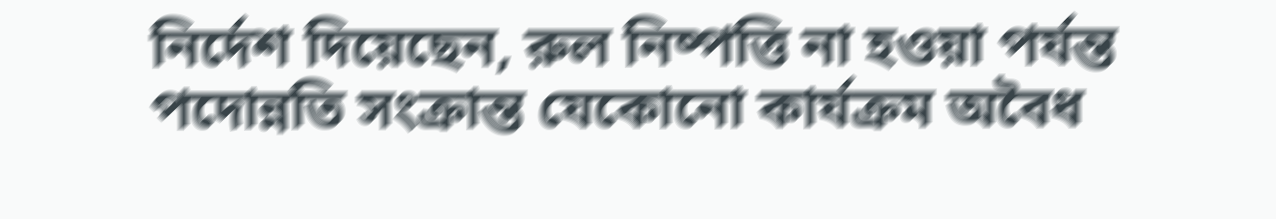নির্দেশ দিয়েছেন, রুল নিষ্পত্তি না হওয়া পর্যন্ত পদোন্নতি সংক্রান্ত যেকোনো কার্যক্রম অবৈধ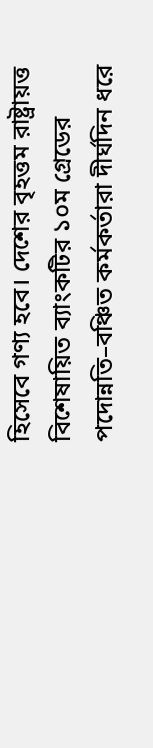হিসেবে গণ্য হবে। দেশের বৃহত্তম রাষ্ট্রায়ত্ত বিশেষায়িত ব্যাংকটির ১০ম গ্রেডের পদোন্নতি–বঞ্চিত কর্মকর্তারা দীর্ঘদিন ধরে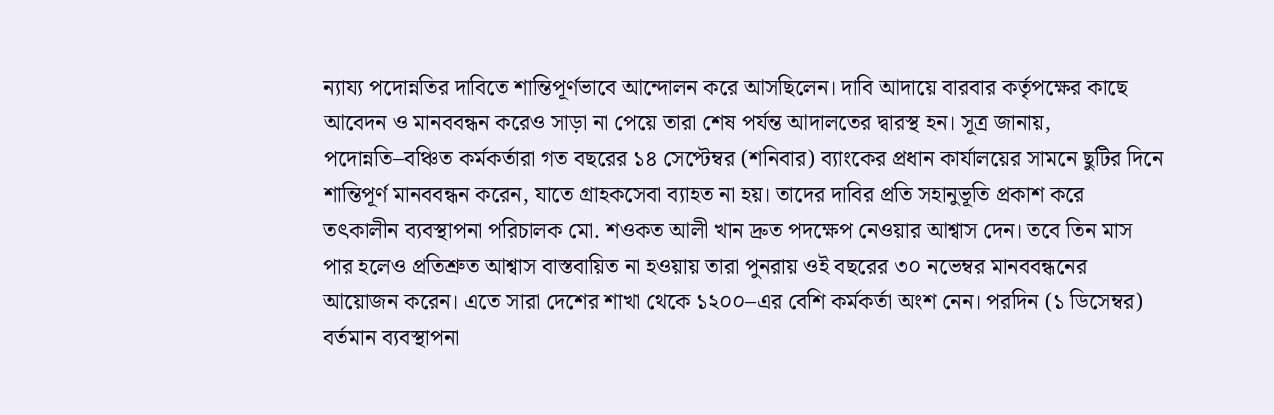ন্যায্য পদোন্নতির দাবিতে শান্তিপূর্ণভাবে আন্দোলন করে আসছিলেন। দাবি আদায়ে বারবার কর্তৃপক্ষের কাছে আবেদন ও মানববন্ধন করেও সাড়া না পেয়ে তারা শেষ পর্যন্ত আদালতের দ্বারস্থ হন। সূত্র জানায়, পদোন্নতি–বঞ্চিত কর্মকর্তারা গত বছরের ১৪ সেপ্টেম্বর (শনিবার) ব্যাংকের প্রধান কার্যালয়ের সামনে ছুটির দিনে শান্তিপূর্ণ মানববন্ধন করেন, যাতে গ্রাহকসেবা ব্যাহত না হয়। তাদের দাবির প্রতি সহানুভূতি প্রকাশ করে তৎকালীন ব্যবস্থাপনা পরিচালক মো. শওকত আলী খান দ্রুত পদক্ষেপ নেওয়ার আশ্বাস দেন। তবে তিন মাস পার হলেও প্রতিশ্রুত আশ্বাস বাস্তবায়িত না হওয়ায় তারা পুনরায় ওই বছরের ৩০ নভেম্বর মানববন্ধনের আয়োজন করেন। এতে সারা দেশের শাখা থেকে ১২০০–এর বেশি কর্মকর্তা অংশ নেন। পরদিন (১ ডিসেম্বর) বর্তমান ব্যবস্থাপনা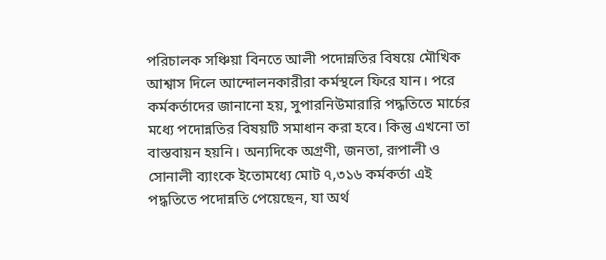পরিচালক সঞ্চিয়া বিনতে আলী পদোন্নতির বিষয়ে মৌখিক আশ্বাস দিলে আন্দোলনকারীরা কর্মস্থলে ফিরে যান। পরে কর্মকর্তাদের জানানো হয়, সুপারনিউমারারি পদ্ধতিতে মার্চের মধ্যে পদোন্নতির বিষয়টি সমাধান করা হবে। কিন্তু এখনো তা বাস্তবায়ন হয়নি। অন্যদিকে অগ্রণী, জনতা, রূপালী ও সোনালী ব্যাংকে ইতোমধ্যে মোট ৭,৩১৬ কর্মকর্তা এই পদ্ধতিতে পদোন্নতি পেয়েছেন, যা অর্থ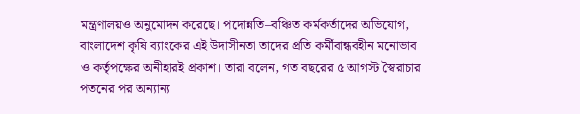মন্ত্রণালয়ও অনুমোদন করেছে। পদোন্নতি–বঞ্চিত কর্মকর্তাদের অভিযোগ, বাংলাদেশ কৃষি ব্যাংকের এই উদাসীনতা তাদের প্রতি কর্মীবান্ধবহীন মনোভাব ও কর্তৃপক্ষের অনীহারই প্রকাশ। তারা বলেন, গত বছরের ৫ আগস্ট স্বৈরাচার পতনের পর অন্যান্য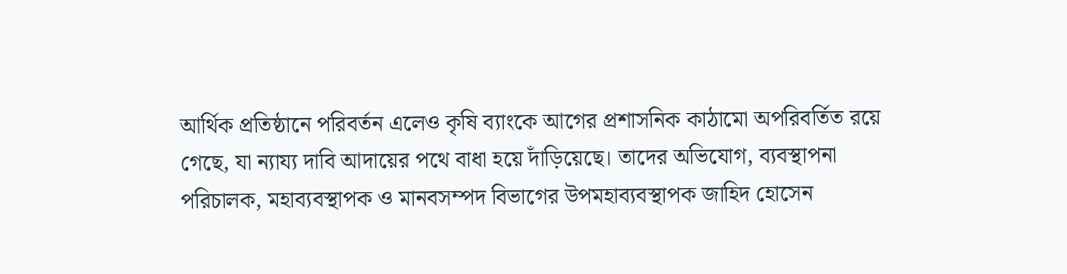আর্থিক প্রতিষ্ঠানে পরিবর্তন এলেও কৃষি ব্যাংকে আগের প্রশাসনিক কাঠামো অপরিবর্তিত রয়ে গেছে, যা ন্যায্য দাবি আদায়ের পথে বাধা হয়ে দাঁড়িয়েছে। তাদের অভিযোগ, ব্যবস্থাপনা পরিচালক, মহাব্যবস্থাপক ও মানবসম্পদ বিভাগের উপমহাব্যবস্থাপক জাহিদ হোসেন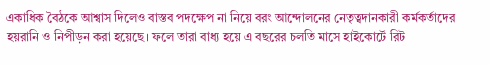একাধিক বৈঠকে আশ্বাস দিলেও বাস্তব পদক্ষেপ না নিয়ে বরং আন্দোলনের নেতৃত্বদানকারী কর্মকর্তাদের হয়রানি ও নিপীড়ন করা হয়েছে। ফলে তারা বাধ্য হয়ে এ বছরের চলতি মাসে হাইকোর্টে রিট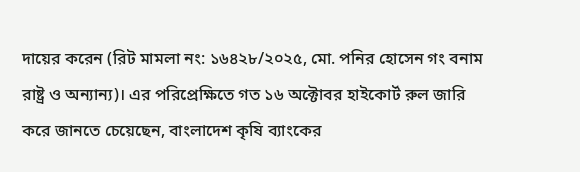দায়ের করেন (রিট মামলা নং: ১৬৪২৮/২০২৫, মো. পনির হোসেন গং বনাম রাষ্ট্র ও অন্যান্য)। এর পরিপ্রেক্ষিতে গত ১৬ অক্টোবর হাইকোর্ট রুল জারি করে জানতে চেয়েছেন, বাংলাদেশ কৃষি ব্যাংকের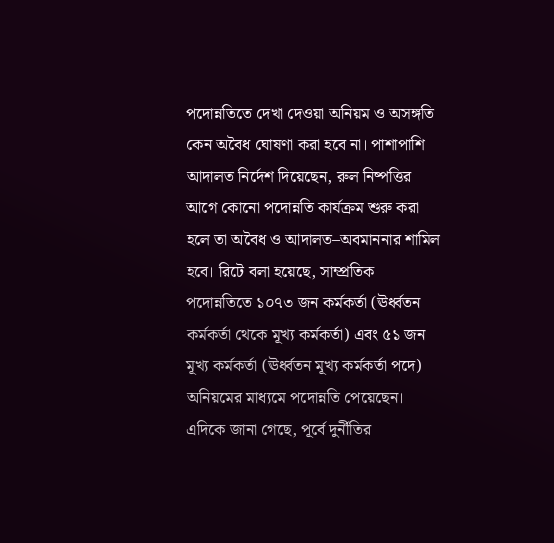পদোন্নতিতে দেখা দেওয়া অনিয়ম ও অসঙ্গতি কেন অবৈধ ঘোষণা করা হবে না। পাশাপাশি আদালত নির্দেশ দিয়েছেন, রুল নিষ্পত্তির আগে কোনো পদোন্নতি কার্যক্রম শুরু করা হলে তা অবৈধ ও আদালত–অবমাননার শামিল হবে। রিটে বলা হয়েছে, সাম্প্রতিক পদোন্নতিতে ১০৭৩ জন কর্মকর্তা (ঊর্ধ্বতন কর্মকর্তা থেকে মূখ্য কর্মকর্তা) এবং ৫১ জন মূখ্য কর্মকর্তা (ঊর্ধ্বতন মূখ্য কর্মকর্তা পদে) অনিয়মের মাধ্যমে পদোন্নতি পেয়েছেন। এদিকে জানা গেছে, পূর্বে দুর্নীতির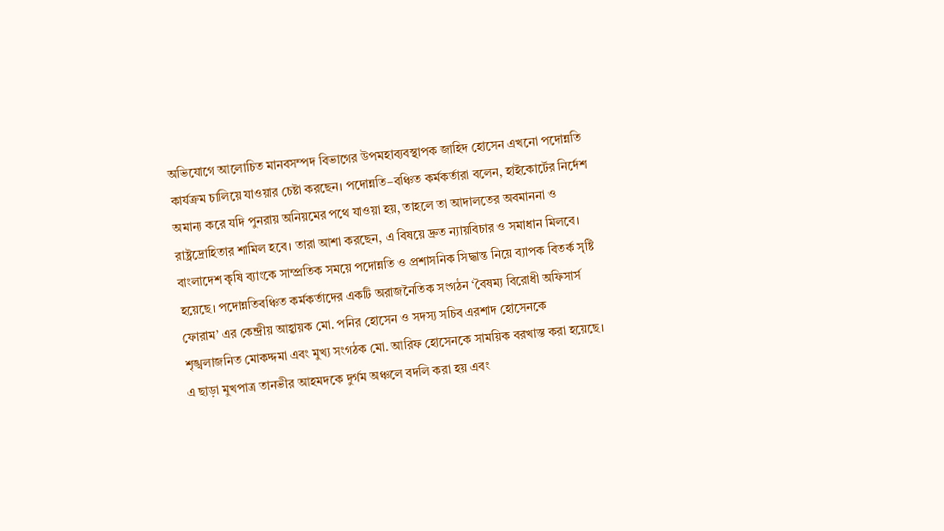অভিযোগে আলোচিত মানবসম্পদ বিভাগের উপমহাব্যবস্থাপক জাহিদ হোসেন এখনো পদোন্নতি কার্যক্রম চালিয়ে যাওয়ার চেষ্টা করছেন। পদোন্নতি–বঞ্চিত কর্মকর্তারা বলেন, হাইকোর্টের নির্দেশ অমান্য করে যদি পুনরায় অনিয়মের পথে যাওয়া হয়, তাহলে তা আদালতের অবমাননা ও রাষ্ট্রদ্রোহিতার শামিল হবে। তারা আশা করছেন, এ বিষয়ে দ্রুত ন্যায়বিচার ও সমাধান মিলবে।
বাংলাদেশ কৃষি ব্যাংকে সাম্প্রতিক সময়ে পদোন্নতি ও প্রশাসনিক সিদ্ধান্ত নিয়ে ব্যাপক বিতর্ক সৃষ্টি হয়েছে। পদোন্নতিবঞ্চিত কর্মকর্তাদের একটি অরাজনৈতিক সংগঠন ‘বৈষম্য বিরোধী অফিসার্স ফোরাম’ এর কেন্দ্রীয় আহ্বায়ক মো. পনির হোসেন ও সদস্য সচিব এরশাদ হোসেনকে শৃঙ্খলাজনিত মোকদ্দমা এবং মুখ্য সংগঠক মো. আরিফ হোসেনকে সাময়িক বরখাস্ত করা হয়েছে। এ ছাড়া মুখপাত্র তানভীর আহমদকে দুর্গম অঞ্চলে বদলি করা হয় এবং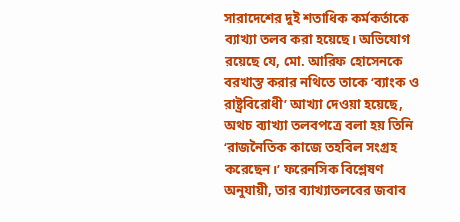সারাদেশের দুই শতাধিক কর্মকর্তাকে ব্যাখ্যা তলব করা হয়েছে। অভিযোগ রয়েছে যে, মো. আরিফ হোসেনকে বরখাস্ত করার নথিতে তাকে ‘ব্যাংক ও রাষ্ট্রবিরোধী’ আখ্যা দেওয়া হয়েছে, অথচ ব্যাখ্যা তলবপত্রে বলা হয় তিনি ‘রাজনৈতিক কাজে তহবিল সংগ্রহ করেছেন।’ ফরেনসিক বিশ্লেষণ অনুযায়ী, তার ব্যাখ্যাতলবের জবাব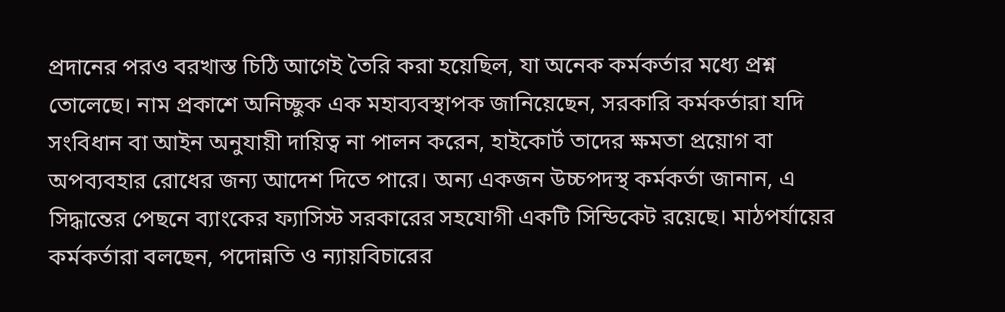প্রদানের পরও বরখাস্ত চিঠি আগেই তৈরি করা হয়েছিল, যা অনেক কর্মকর্তার মধ্যে প্রশ্ন তোলেছে। নাম প্রকাশে অনিচ্ছুক এক মহাব্যবস্থাপক জানিয়েছেন, সরকারি কর্মকর্তারা যদি সংবিধান বা আইন অনুযায়ী দায়িত্ব না পালন করেন, হাইকোর্ট তাদের ক্ষমতা প্রয়োগ বা অপব্যবহার রোধের জন্য আদেশ দিতে পারে। অন্য একজন উচ্চপদস্থ কর্মকর্তা জানান, এ সিদ্ধান্তের পেছনে ব্যাংকের ফ্যাসিস্ট সরকারের সহযোগী একটি সিন্ডিকেট রয়েছে। মাঠপর্যায়ের কর্মকর্তারা বলছেন, পদোন্নতি ও ন্যায়বিচারের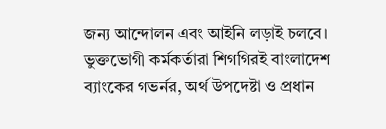জন্য আন্দোলন এবং আইনি লড়াই চলবে। ভুক্তভোগী কর্মকর্তারা শিগগিরই বাংলাদেশ ব্যাংকের গভর্নর, অর্থ উপদেষ্টা ও প্রধান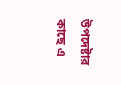উপদেষ্টার কাছে এ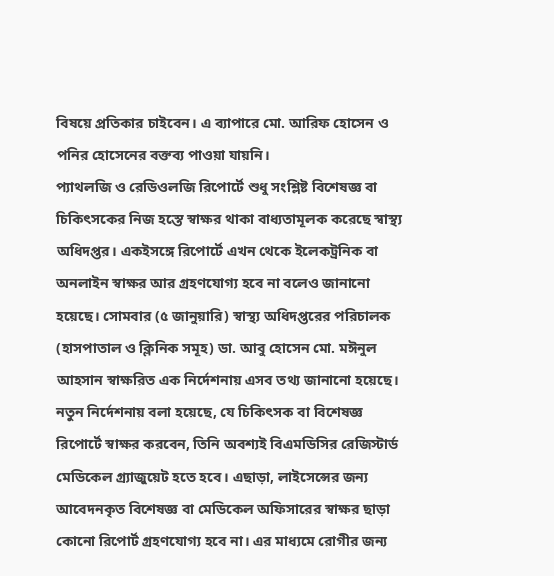বিষয়ে প্রতিকার চাইবেন। এ ব্যাপারে মো. আরিফ হোসেন ও পনির হোসেনের বক্তব্য পাওয়া যায়নি।
প্যাথলজি ও রেডিওলজি রিপোর্টে শুধু সংশ্লিষ্ট বিশেষজ্ঞ বা চিকিৎসকের নিজ হস্তে স্বাক্ষর থাকা বাধ্যতামূলক করেছে স্বাস্থ্য অধিদপ্তর। একইসঙ্গে রিপোর্টে এখন থেকে ইলেকট্রনিক বা অনলাইন স্বাক্ষর আর গ্রহণযোগ্য হবে না বলেও জানানো হয়েছে। সোমবার (৫ জানুয়ারি) স্বাস্থ্য অধিদপ্তরের পরিচালক (হাসপাতাল ও ক্লিনিক সমূহ) ডা. আবু হোসেন মো. মঈনুল আহসান স্বাক্ষরিত এক নির্দেশনায় এসব তথ্য জানানো হয়েছে। নতুন নির্দেশনায় বলা হয়েছে, যে চিকিৎসক বা বিশেষজ্ঞ রিপোর্টে স্বাক্ষর করবেন, তিনি অবশ্যই বিএমডিসির রেজিস্টার্ড মেডিকেল গ্র্যাজুয়েট হতে হবে। এছাড়া, লাইসেন্সের জন্য আবেদনকৃত বিশেষজ্ঞ বা মেডিকেল অফিসারের স্বাক্ষর ছাড়া কোনো রিপোর্ট গ্রহণযোগ্য হবে না। এর মাধ্যমে রোগীর জন্য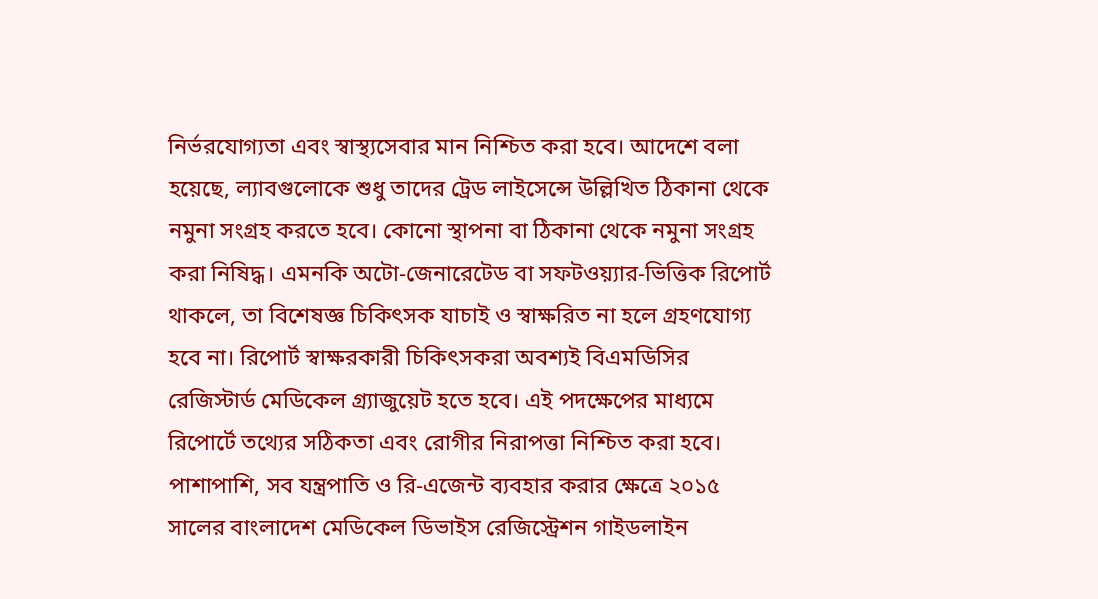নির্ভরযোগ্যতা এবং স্বাস্থ্যসেবার মান নিশ্চিত করা হবে। আদেশে বলা হয়েছে, ল্যাবগুলোকে শুধু তাদের ট্রেড লাইসেন্সে উল্লিখিত ঠিকানা থেকে নমুনা সংগ্রহ করতে হবে। কোনো স্থাপনা বা ঠিকানা থেকে নমুনা সংগ্রহ করা নিষিদ্ধ। এমনকি অটো-জেনারেটেড বা সফটওয়্যার-ভিত্তিক রিপোর্ট থাকলে, তা বিশেষজ্ঞ চিকিৎসক যাচাই ও স্বাক্ষরিত না হলে গ্রহণযোগ্য হবে না। রিপোর্ট স্বাক্ষরকারী চিকিৎসকরা অবশ্যই বিএমডিসির রেজিস্টার্ড মেডিকেল গ্র্যাজুয়েট হতে হবে। এই পদক্ষেপের মাধ্যমে রিপোর্টে তথ্যের সঠিকতা এবং রোগীর নিরাপত্তা নিশ্চিত করা হবে। পাশাপাশি, সব যন্ত্রপাতি ও রি-এজেন্ট ব্যবহার করার ক্ষেত্রে ২০১৫ সালের বাংলাদেশ মেডিকেল ডিভাইস রেজিস্ট্রেশন গাইডলাইন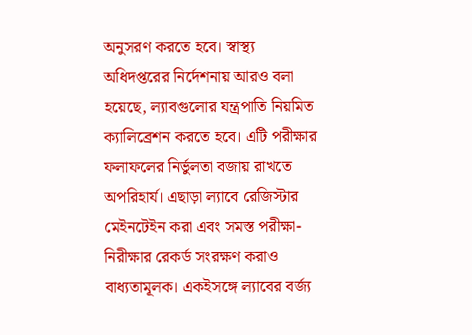অনুসরণ করতে হবে। স্বাস্থ্য অধিদপ্তরের নির্দেশনায় আরও বলা হয়েছে, ল্যাবগুলোর যন্ত্রপাতি নিয়মিত ক্যালিব্রেশন করতে হবে। এটি পরীক্ষার ফলাফলের নির্ভুলতা বজায় রাখতে অপরিহার্য। এছাড়া ল্যাবে রেজিস্টার মেইনটেইন করা এবং সমস্ত পরীক্ষা-নিরীক্ষার রেকর্ড সংরক্ষণ করাও বাধ্যতামূলক। একইসঙ্গে ল্যাবের বর্জ্য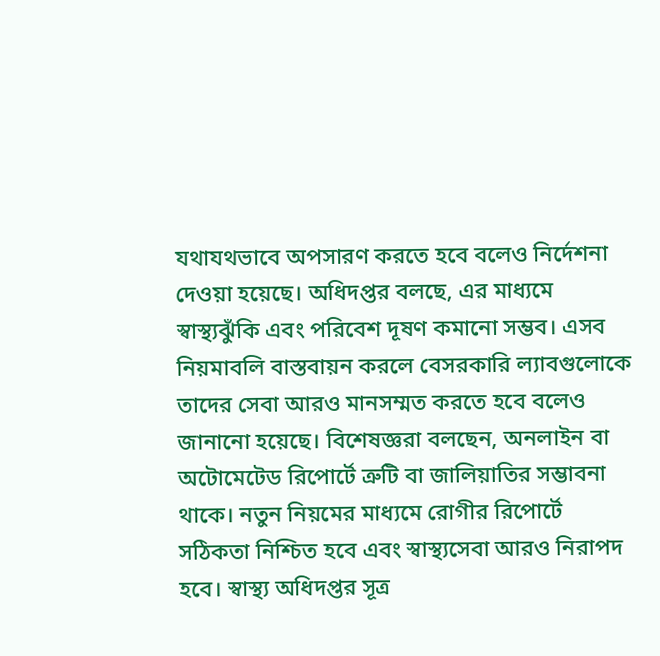যথাযথভাবে অপসারণ করতে হবে বলেও নির্দেশনা দেওয়া হয়েছে। অধিদপ্তর বলছে, এর মাধ্যমে স্বাস্থ্যঝুঁকি এবং পরিবেশ দূষণ কমানো সম্ভব। এসব নিয়মাবলি বাস্তবায়ন করলে বেসরকারি ল্যাবগুলোকে তাদের সেবা আরও মানসম্মত করতে হবে বলেও জানানো হয়েছে। বিশেষজ্ঞরা বলছেন, অনলাইন বা অটোমেটেড রিপোর্টে ত্রুটি বা জালিয়াতির সম্ভাবনা থাকে। নতুন নিয়মের মাধ্যমে রোগীর রিপোর্টে সঠিকতা নিশ্চিত হবে এবং স্বাস্থ্যসেবা আরও নিরাপদ হবে। স্বাস্থ্য অধিদপ্তর সূত্র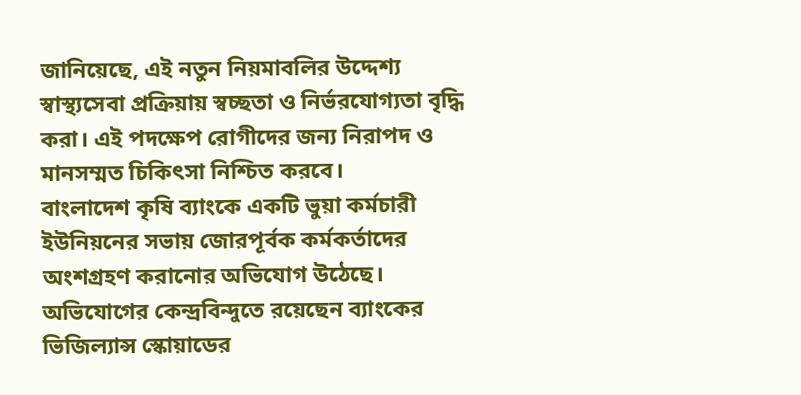জানিয়েছে, এই নতুন নিয়মাবলির উদ্দেশ্য স্বাস্থ্যসেবা প্রক্রিয়ায় স্বচ্ছতা ও নির্ভরযোগ্যতা বৃদ্ধি করা। এই পদক্ষেপ রোগীদের জন্য নিরাপদ ও মানসম্মত চিকিৎসা নিশ্চিত করবে।
বাংলাদেশ কৃষি ব্যাংকে একটি ভুয়া কর্মচারী ইউনিয়নের সভায় জোরপূর্বক কর্মকর্তাদের অংশগ্রহণ করানোর অভিযোগ উঠেছে। অভিযোগের কেন্দ্রবিন্দুতে রয়েছেন ব্যাংকের ভিজিল্যান্স স্কোয়াডের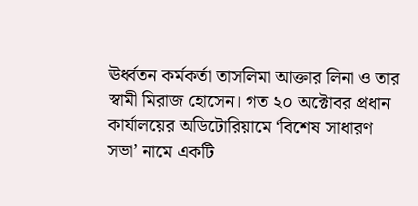ঊর্ধ্বতন কর্মকর্তা তাসলিমা আক্তার লিনা ও তার স্বামী মিরাজ হোসেন। গত ২০ অক্টোবর প্রধান কার্যালয়ের অডিটোরিয়ামে ‘বিশেষ সাধারণ সভা’ নামে একটি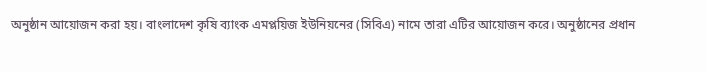অনুষ্ঠান আয়োজন করা হয়। বাংলাদেশ কৃষি ব্যাংক এমপ্লয়িজ ইউনিয়নের (সিবিএ) নামে তারা এটির আয়োজন করে। অনুষ্ঠানের প্রধান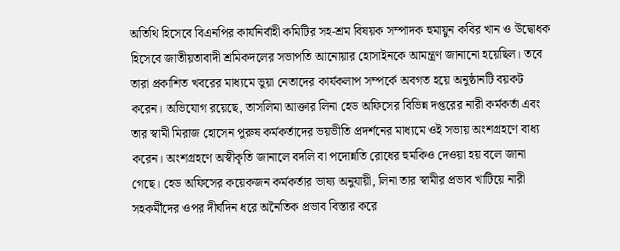অতিথি হিসেবে বিএনপির কার্যনির্বাহী কমিটির সহ-শ্রম বিষয়ক সম্পাদক হুমায়ুন কবির খান ও উদ্বোধক হিসেবে জাতীয়তাবাদী শ্রমিকদলের সভাপতি আনোয়ার হোসাইনকে আমন্ত্রণ জানানো হয়েছিল। তবে তারা প্রকাশিত খবরের মাধ্যমে ভুয়া নেতাদের কার্যকলাপ সম্পর্কে অবগত হয়ে অনুষ্ঠানটি বয়কট করেন। অভিযোগ রয়েছে, তাসলিমা আক্তার লিনা হেড অফিসের বিভিন্ন দপ্তরের নারী কর্মকর্তা এবং তার স্বামী মিরাজ হোসেন পুরুষ কর্মকর্তাদের ভয়ভীতি প্রদর্শনের মাধ্যমে ওই সভায় অংশগ্রহণে বাধ্য করেন। অংশগ্রহণে অস্বীকৃতি জানালে বদলি বা পদোন্নতি রোধের হুমকিও দেওয়া হয় বলে জানা গেছে। হেড অফিসের কয়েকজন কর্মকর্তার ভাষ্য অনুযায়ী, লিনা তার স্বামীর প্রভাব খাটিয়ে নারী সহকর্মীদের ওপর দীর্ঘদিন ধরে অনৈতিক প্রভাব বিস্তার করে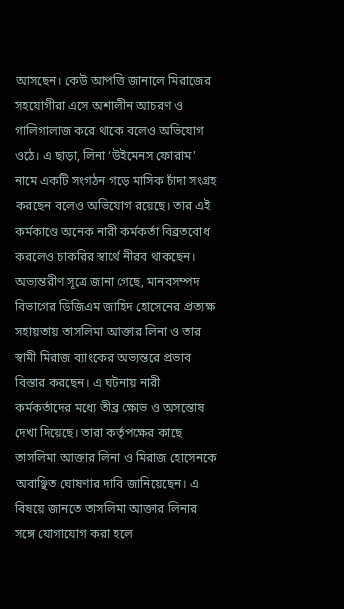আসছেন। কেউ আপত্তি জানালে মিরাজের সহযোগীরা এসে অশালীন আচরণ ও গালিগালাজ করে থাকে বলেও অভিযোগ ওঠে। এ ছাড়া, লিনা ‘উইমেনস ফোরাম’ নামে একটি সংগঠন গড়ে মাসিক চাঁদা সংগ্রহ করছেন বলেও অভিযোগ রয়েছে। তার এই কর্মকাণ্ডে অনেক নারী কর্মকর্তা বিব্রতবোধ করলেও চাকরির স্বার্থে নীরব থাকছেন। অভ্যন্তরীণ সূত্রে জানা গেছে, মানবসম্পদ বিভাগের ডিজিএম জাহিদ হোসেনের প্রত্যক্ষ সহায়তায় তাসলিমা আক্তার লিনা ও তার স্বামী মিরাজ ব্যাংকের অভ্যন্তরে প্রভাব বিস্তার করছেন। এ ঘটনায় নারী কর্মকর্তাদের মধ্যে তীব্র ক্ষোভ ও অসন্তোষ দেখা দিয়েছে। তারা কর্তৃপক্ষের কাছে তাসলিমা আক্তার লিনা ও মিরাজ হোসেনকে অবাঞ্ছিত ঘোষণার দাবি জানিয়েছেন। এ বিষয়ে জানতে তাসলিমা আক্তার লিনার সঙ্গে যোগাযোগ করা হলে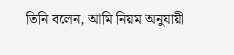তিনি বলেন, আমি নিয়ম অনুযায়ী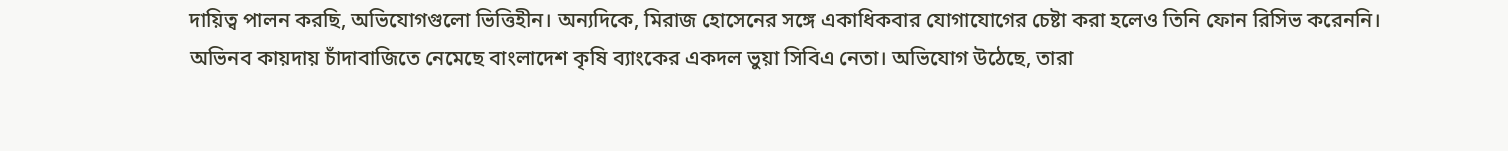দায়িত্ব পালন করছি, অভিযোগগুলো ভিত্তিহীন। অন্যদিকে, মিরাজ হোসেনের সঙ্গে একাধিকবার যোগাযোগের চেষ্টা করা হলেও তিনি ফোন রিসিভ করেননি।
অভিনব কায়দায় চাঁদাবাজিতে নেমেছে বাংলাদেশ কৃষি ব্যাংকের একদল ভুয়া সিবিএ নেতা। অভিযোগ উঠেছে, তারা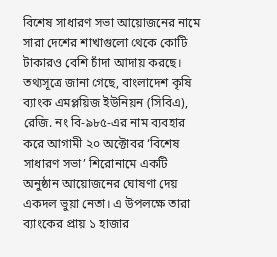বিশেষ সাধারণ সভা আয়োজনের নামে সারা দেশের শাখাগুলো থেকে কোটি টাকারও বেশি চাঁদা আদায় করছে। তথ্যসূত্রে জানা গেছে, বাংলাদেশ কৃষি ব্যাংক এমপ্লয়িজ ইউনিয়ন (সিবিএ), রেজি. নং বি-৯৮৫-এর নাম ব্যবহার করে আগামী ২০ অক্টোবর ‘বিশেষ সাধারণ সভা’ শিরোনামে একটি অনুষ্ঠান আয়োজনের ঘোষণা দেয় একদল ভুয়া নেতা। এ উপলক্ষে তারা ব্যাংকের প্রায় ১ হাজার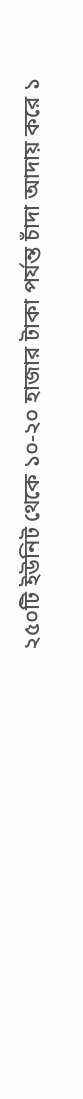২৫০টি ইউনিট থেকে ১০-২০ হাজার টাকা পর্যন্ত চাঁদা আদায় করে ১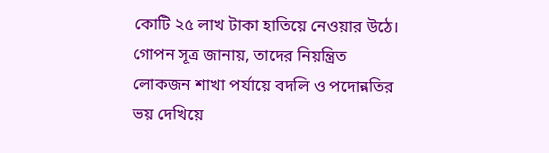কোটি ২৫ লাখ টাকা হাতিয়ে নেওয়ার উঠে। গোপন সূত্র জানায়, তাদের নিয়ন্ত্রিত লোকজন শাখা পর্যায়ে বদলি ও পদোন্নতির ভয় দেখিয়ে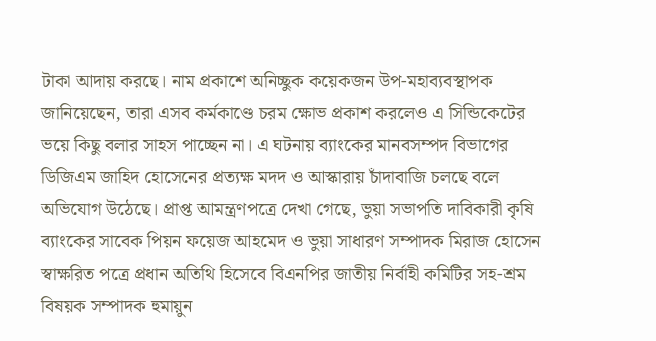টাকা আদায় করছে। নাম প্রকাশে অনিচ্ছুক কয়েকজন উপ-মহাব্যবস্থাপক জানিয়েছেন, তারা এসব কর্মকাণ্ডে চরম ক্ষোভ প্রকাশ করলেও এ সিন্ডিকেটের ভয়ে কিছু বলার সাহস পাচ্ছেন না। এ ঘটনায় ব্যাংকের মানবসম্পদ বিভাগের ডিজিএম জাহিদ হোসেনের প্রত্যক্ষ মদদ ও আস্কারায় চাঁদাবাজি চলছে বলে অভিযোগ উঠেছে। প্রাপ্ত আমন্ত্রণপত্রে দেখা গেছে, ভুয়া সভাপতি দাবিকারী কৃষি ব্যাংকের সাবেক পিয়ন ফয়েজ আহমেদ ও ভুয়া সাধারণ সম্পাদক মিরাজ হোসেন স্বাক্ষরিত পত্রে প্রধান অতিথি হিসেবে বিএনপির জাতীয় নির্বাহী কমিটির সহ-শ্রম বিষয়ক সম্পাদক হুমায়ুন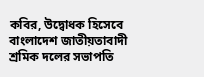কবির, উদ্বোধক হিসেবে বাংলাদেশ জাতীয়তাবাদী শ্রমিক দলের সভাপতি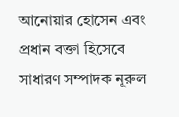আনোয়ার হোসেন এবং প্রধান বক্তা হিসেবে সাধারণ সম্পাদক নূরুল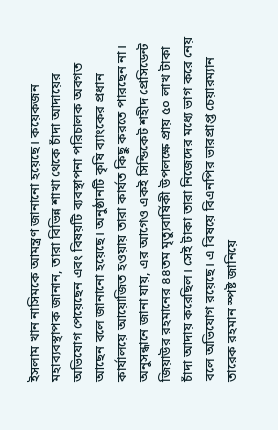ইসলাম খান নাসিমকে আমন্ত্রণ জানানো হয়েছে। কয়েকজন মহাব্যবস্থাপক জানান, তারা বিভিন্ন শাখা থেকে চাঁদা আদায়ের অভিযোগ পেয়েছেন এবং বিষয়টি ব্যবস্থাপনা পরিচালক অবগত আছেন বলে জানানো হয়েছে। অনুষ্ঠানটি কৃষি ব্যাংকের প্রধান কার্যালয়ে আয়োজিত হওয়ায় তারা কার্যত কিছু করতে পারছেন না। অনুসন্ধানে জানা যায়, এর আগেও একই সিন্ডিকেট শহীদ প্রেসিডেন্ট জিয়াউর রহমানের ৪৪তম মৃত্যুবার্ষিকী উপলক্ষে প্রায় ৫০ লাখ টাকা চাঁদা আদায় করেছিল। সেই টাকা তারা নিজেদের মধ্যে ভাগ করে নেয় বলে অভিযোগ রয়েছে। এ বিষয়ে বিএনপির ভারপ্রাপ্ত চেয়ারম্যান তারেক রহমান স্পষ্ট জানিয়ে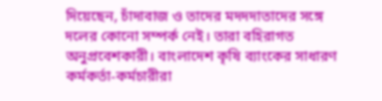দিয়েছেন, চাঁদাবাজ ও তাদের মদদদাতাদের সঙ্গে দলের কোনো সম্পর্ক নেই। তারা বহিরাগত অনুপ্রবেশকারী। বাংলাদেশ কৃষি ব্যাংকের সাধারণ কর্মকর্তা-কর্মচারীরা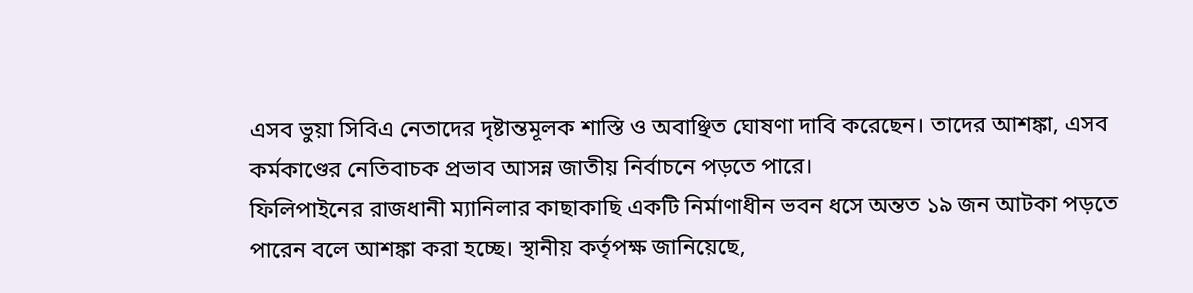এসব ভুয়া সিবিএ নেতাদের দৃষ্টান্তমূলক শাস্তি ও অবাঞ্ছিত ঘোষণা দাবি করেছেন। তাদের আশঙ্কা, এসব কর্মকাণ্ডের নেতিবাচক প্রভাব আসন্ন জাতীয় নির্বাচনে পড়তে পারে।
ফিলিপাইনের রাজধানী ম্যানিলার কাছাকাছি একটি নির্মাণাধীন ভবন ধসে অন্তত ১৯ জন আটকা পড়তে পারেন বলে আশঙ্কা করা হচ্ছে। স্থানীয় কর্তৃপক্ষ জানিয়েছে,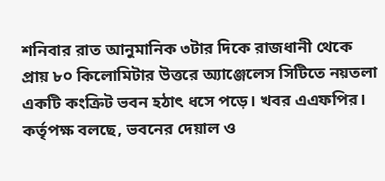শনিবার রাত আনুমানিক ৩টার দিকে রাজধানী থেকে প্রায় ৮০ কিলোমিটার উত্তরে অ্যাঞ্জেলেস সিটিতে নয়তলা একটি কংক্রিট ভবন হঠাৎ ধসে পড়ে। খবর এএফপির। কর্তৃপক্ষ বলছে, ভবনের দেয়াল ও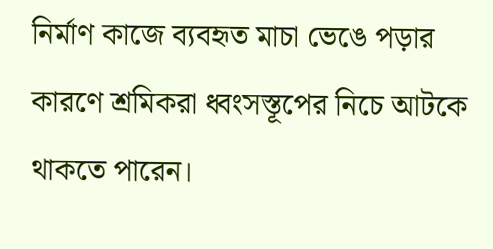নির্মাণ কাজে ব্যবহৃত মাচা ভেঙে পড়ার কারণে শ্রমিকরা ধ্বংসস্তূপের নিচে আটকে থাকতে পারেন।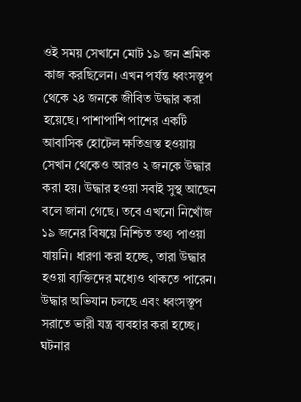ওই সময় সেখানে মোট ১৯ জন শ্রমিক কাজ করছিলেন। এখন পর্যন্ত ধ্বংসস্তূপ থেকে ২৪ জনকে জীবিত উদ্ধার করা হয়েছে। পাশাপাশি পাশের একটি আবাসিক হোটেল ক্ষতিগ্রস্ত হওয়ায় সেখান থেকেও আরও ২ জনকে উদ্ধার করা হয়। উদ্ধার হওয়া সবাই সুস্থ আছেন বলে জানা গেছে। তবে এখনো নিখোঁজ ১৯ জনের বিষয়ে নিশ্চিত তথ্য পাওয়া যায়নি। ধারণা করা হচ্ছে, তারা উদ্ধার হওয়া ব্যক্তিদের মধ্যেও থাকতে পারেন। উদ্ধার অভিযান চলছে এবং ধ্বংসস্তূপ সরাতে ভারী যন্ত্র ব্যবহার করা হচ্ছে। ঘটনার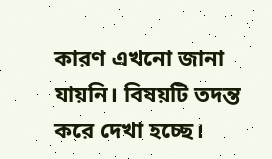কারণ এখনো জানা যায়নি। বিষয়টি তদন্ত করে দেখা হচ্ছে।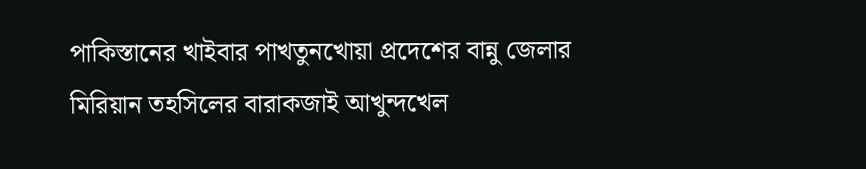পাকিস্তানের খাইবার পাখতুনখোয়া প্রদেশের বান্নু জেলার মিরিয়ান তহসিলের বারাকজাই আখুন্দখেল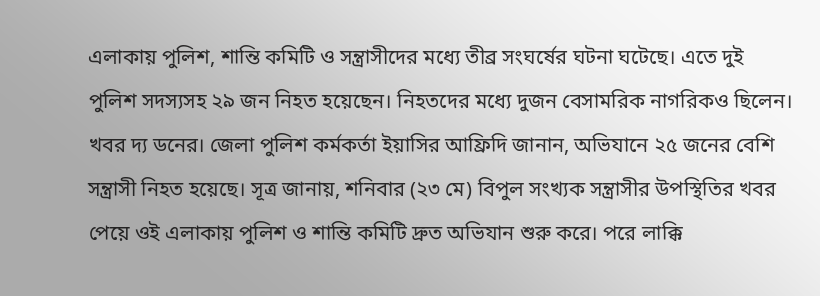এলাকায় পুলিশ, শান্তি কমিটি ও সন্ত্রাসীদের মধ্যে তীব্র সংঘর্ষের ঘটনা ঘটেছে। এতে দুই পুলিশ সদস্যসহ ২৯ জন নিহত হয়েছেন। নিহতদের মধ্যে দুজন বেসামরিক নাগরিকও ছিলেন। খবর দ্য ডনের। জেলা পুলিশ কর্মকর্তা ইয়াসির আফ্রিদি জানান, অভিযানে ২৫ জনের বেশি সন্ত্রাসী নিহত হয়েছে। সূত্র জানায়, শনিবার (২৩ মে) বিপুল সংখ্যক সন্ত্রাসীর উপস্থিতির খবর পেয়ে ওই এলাকায় পুলিশ ও শান্তি কমিটি দ্রুত অভিযান শুরু করে। পরে লাক্কি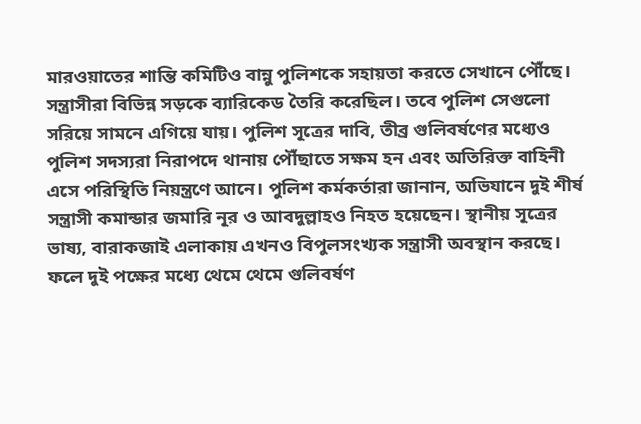মারওয়াতের শান্তি কমিটিও বান্নু পুলিশকে সহায়তা করতে সেখানে পৌঁছে। সন্ত্রাসীরা বিভিন্ন সড়কে ব্যারিকেড তৈরি করেছিল। তবে পুলিশ সেগুলো সরিয়ে সামনে এগিয়ে যায়। পুলিশ সূত্রের দাবি, তীব্র গুলিবর্ষণের মধ্যেও পুলিশ সদস্যরা নিরাপদে থানায় পৌঁছাতে সক্ষম হন এবং অতিরিক্ত বাহিনী এসে পরিস্থিতি নিয়ন্ত্রণে আনে। পুলিশ কর্মকর্তারা জানান, অভিযানে দুই শীর্ষ সন্ত্রাসী কমান্ডার জমারি নূর ও আবদুল্লাহও নিহত হয়েছেন। স্থানীয় সূত্রের ভাষ্য, বারাকজাই এলাকায় এখনও বিপুলসংখ্যক সন্ত্রাসী অবস্থান করছে। ফলে দুই পক্ষের মধ্যে থেমে থেমে গুলিবর্ষণ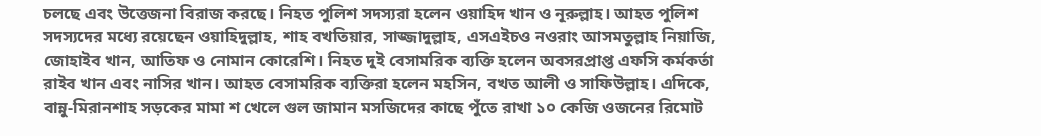চলছে এবং উত্তেজনা বিরাজ করছে। নিহত পুলিশ সদস্যরা হলেন ওয়াহিদ খান ও নূরুল্লাহ। আহত পুলিশ সদস্যদের মধ্যে রয়েছেন ওয়াহিদুল্লাহ, শাহ বখতিয়ার, সাজ্জাদুল্লাহ, এসএইচও নওরাং আসমতুল্লাহ নিয়াজি, জোহাইব খান, আতিফ ও নোমান কোরেশি। নিহত দুই বেসামরিক ব্যক্তি হলেন অবসরপ্রাপ্ত এফসি কর্মকর্তা রাইব খান এবং নাসির খান। আহত বেসামরিক ব্যক্তিরা হলেন মহসিন, বখত আলী ও সাফিউল্লাহ। এদিকে, বান্নু-মিরানশাহ সড়কের মামা শ খেলে গুল জামান মসজিদের কাছে পুঁতে রাখা ১০ কেজি ওজনের রিমোট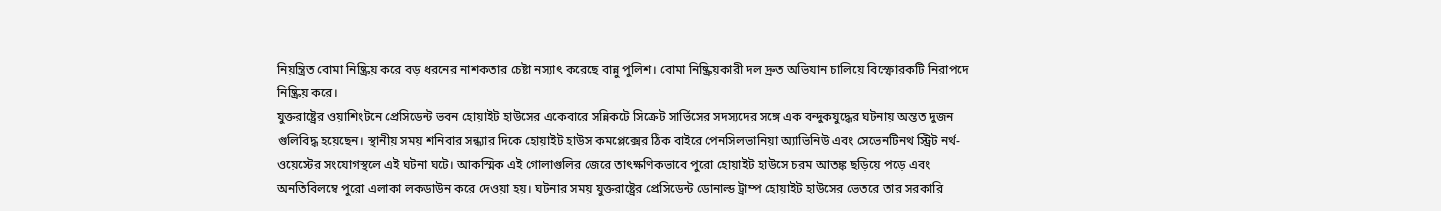নিয়ন্ত্রিত বোমা নিষ্ক্রিয় করে বড় ধরনের নাশকতার চেষ্টা নস্যাৎ করেছে বান্নু পুলিশ। বোমা নিষ্ক্রিয়কারী দল দ্রুত অভিযান চালিয়ে বিস্ফোরকটি নিরাপদে নিষ্ক্রিয় করে।
যুক্তরাষ্ট্রের ওয়াশিংটনে প্রেসিডেন্ট ভবন হোয়াইট হাউসের একেবারে সন্নিকটে সিক্রেট সার্ভিসের সদস্যদের সঙ্গে এক বন্দুকযুদ্ধের ঘটনায় অন্তত দুজন গুলিবিদ্ধ হয়েছেন। স্থানীয় সময় শনিবার সন্ধ্যার দিকে হোয়াইট হাউস কমপ্লেক্সের ঠিক বাইরে পেনসিলভানিয়া অ্যাভিনিউ এবং সেভেনটিনথ স্ট্রিট নর্থ-ওয়েস্টের সংযোগস্থলে এই ঘটনা ঘটে। আকস্মিক এই গোলাগুলির জেরে তাৎক্ষণিকভাবে পুরো হোয়াইট হাউসে চরম আতঙ্ক ছড়িয়ে পড়ে এবং অনতিবিলম্বে পুরো এলাকা লকডাউন করে দেওয়া হয়। ঘটনার সময় যুক্তরাষ্ট্রের প্রেসিডেন্ট ডোনাল্ড ট্রাম্প হোয়াইট হাউসের ভেতরে তার সরকারি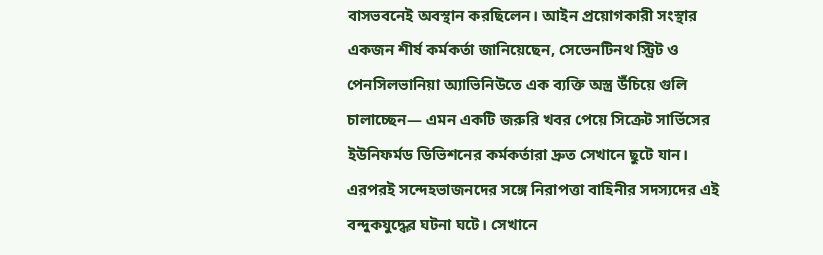বাসভবনেই অবস্থান করছিলেন। আইন প্রয়োগকারী সংস্থার একজন শীর্ষ কর্মকর্তা জানিয়েছেন, সেভেনটিনথ স্ট্রিট ও পেনসিলভানিয়া অ্যাভিনিউতে এক ব্যক্তি অস্ত্র উঁচিয়ে গুলি চালাচ্ছেন— এমন একটি জরুরি খবর পেয়ে সিক্রেট সার্ভিসের ইউনিফর্মড ডিভিশনের কর্মকর্তারা দ্রুত সেখানে ছুটে যান। এরপরই সন্দেহভাজনদের সঙ্গে নিরাপত্তা বাহিনীর সদস্যদের এই বন্দুকযুদ্ধের ঘটনা ঘটে। সেখানে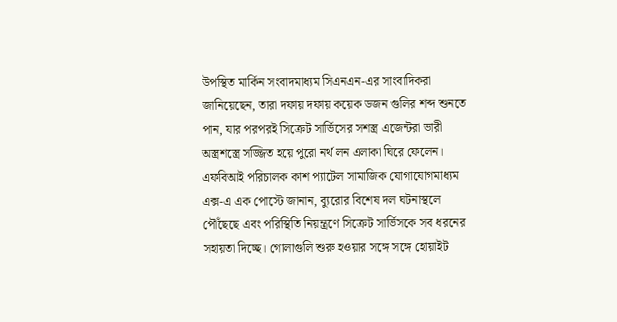উপস্থিত মার্কিন সংবাদমাধ্যম সিএনএন-এর সাংবাদিকরা জানিয়েছেন, তারা দফায় দফায় কয়েক ডজন গুলির শব্দ শুনতে পান, যার পরপরই সিক্রেট সার্ভিসের সশস্ত্র এজেন্টরা ভারী অস্ত্রশস্ত্রে সজ্জিত হয়ে পুরো নর্থ লন এলাকা ঘিরে ফেলেন। এফবিআই পরিচালক কাশ প্যাটেল সামাজিক যোগাযোগমাধ্যম এক্স-এ এক পোস্টে জানান, ব্যুরোর বিশেষ দল ঘটনাস্থলে পৌঁছেছে এবং পরিস্থিতি নিয়ন্ত্রণে সিক্রেট সার্ভিসকে সব ধরনের সহায়তা দিচ্ছে। গোলাগুলি শুরু হওয়ার সঙ্গে সঙ্গে হোয়াইট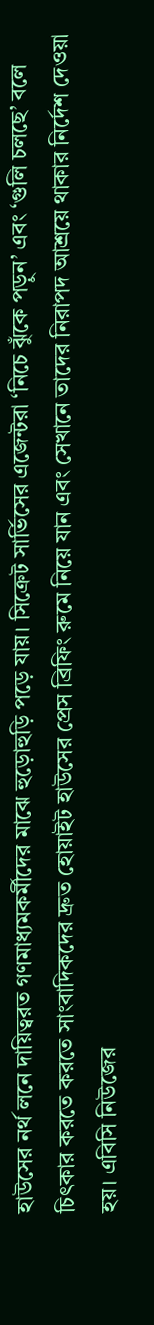হাউসের নর্থ লনে দায়িত্বরত গণমাধ্যমকর্মীদের মাঝে হুড়োহুড়ি পড়ে যায়। সিক্রেট সার্ভিসের এজেন্টরা ‘নিচে ঝুঁকে পড়ুন’ এবং ‘গুলি চলছে’ বলে চিৎকার করতে করতে সাংবাদিকদের দ্রুত হোয়াইট হাউসের প্রেস ব্রিফিং রুমে নিয়ে যান এবং সেখানে তাদের নিরাপদ আশ্রয়ে থাকার নির্দেশ দেওয়া হয়। এবিসি নিউজের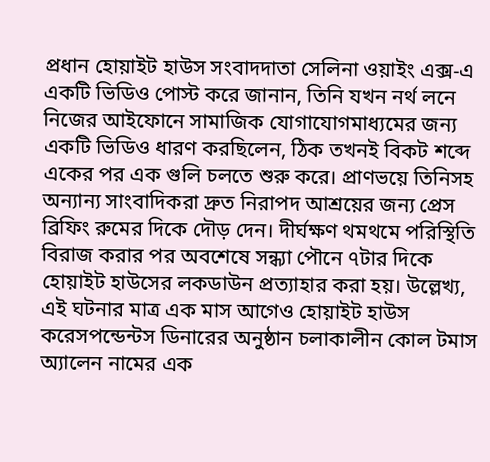প্রধান হোয়াইট হাউস সংবাদদাতা সেলিনা ওয়াইং এক্স-এ একটি ভিডিও পোস্ট করে জানান, তিনি যখন নর্থ লনে নিজের আইফোনে সামাজিক যোগাযোগমাধ্যমের জন্য একটি ভিডিও ধারণ করছিলেন, ঠিক তখনই বিকট শব্দে একের পর এক গুলি চলতে শুরু করে। প্রাণভয়ে তিনিসহ অন্যান্য সাংবাদিকরা দ্রুত নিরাপদ আশ্রয়ের জন্য প্রেস ব্রিফিং রুমের দিকে দৌড় দেন। দীর্ঘক্ষণ থমথমে পরিস্থিতি বিরাজ করার পর অবশেষে সন্ধ্যা পৌনে ৭টার দিকে হোয়াইট হাউসের লকডাউন প্রত্যাহার করা হয়। উল্লেখ্য, এই ঘটনার মাত্র এক মাস আগেও হোয়াইট হাউস করেসপন্ডেন্টস ডিনারের অনুষ্ঠান চলাকালীন কোল টমাস অ্যালেন নামের এক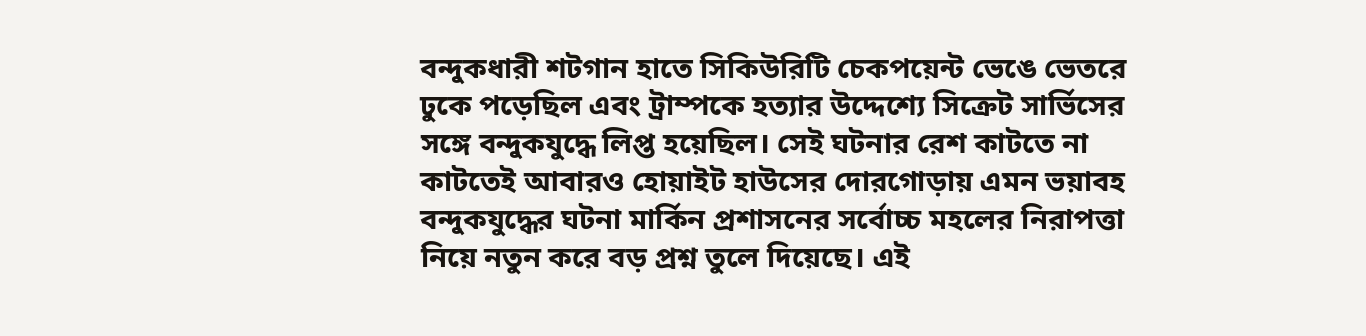বন্দুকধারী শটগান হাতে সিকিউরিটি চেকপয়েন্ট ভেঙে ভেতরে ঢুকে পড়েছিল এবং ট্রাম্পকে হত্যার উদ্দেশ্যে সিক্রেট সার্ভিসের সঙ্গে বন্দুকযুদ্ধে লিপ্ত হয়েছিল। সেই ঘটনার রেশ কাটতে না কাটতেই আবারও হোয়াইট হাউসের দোরগোড়ায় এমন ভয়াবহ বন্দুকযুদ্ধের ঘটনা মার্কিন প্রশাসনের সর্বোচ্চ মহলের নিরাপত্তা নিয়ে নতুন করে বড় প্রশ্ন তুলে দিয়েছে। এই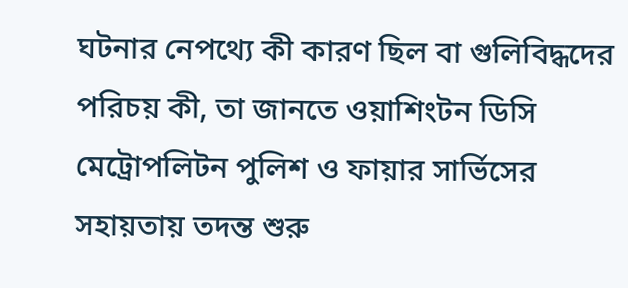ঘটনার নেপথ্যে কী কারণ ছিল বা গুলিবিদ্ধদের পরিচয় কী, তা জানতে ওয়াশিংটন ডিসি মেট্রোপলিটন পুলিশ ও ফায়ার সার্ভিসের সহায়তায় তদন্ত শুরু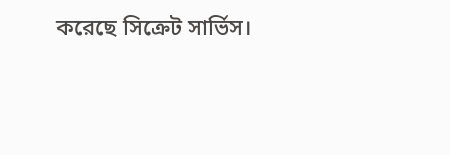করেছে সিক্রেট সার্ভিস।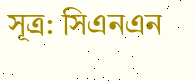সূত্র: সিএনএন